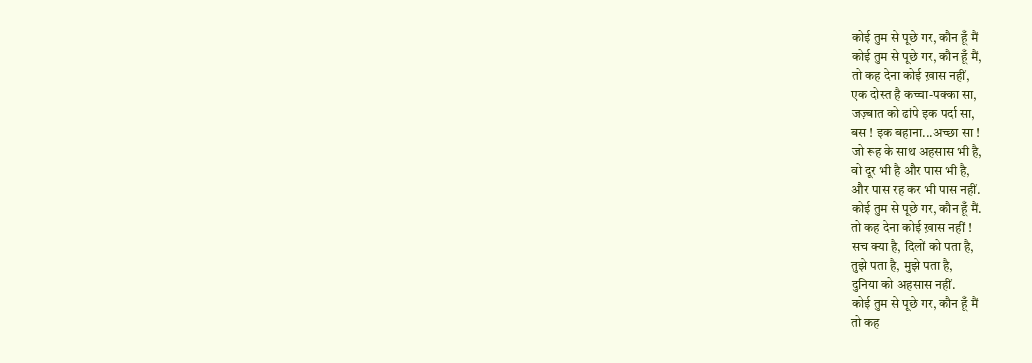कोई तुम से पूछे गर, कौन हूँ मैं
कोई तुम से पूछे गर, कौन हूँ मैं,
तो कह देना कोई ख़ास नहीं,
एक दोस्त है कच्चा-पक्का सा,
जज़्बात को ढांपे इक पर्दा सा,
बस ! इक बहाना...अच्छा सा !
जो रूह के साथ अहसास भी है,
वो दूर भी है और पास भी है,
और पास रह कर भी पास नहीं.
कोई तुम से पूछे गर, कौन हूँ मैं.
तो कह देना कोई ख़ास नहीं !
सच क्या है, दिलों को पता है,
तुझे पता है, मुझे पता है,
दुनिया को अहसास नहीं.
कोई तुम से पूछे गर, कौन हूँ मैं
तो कह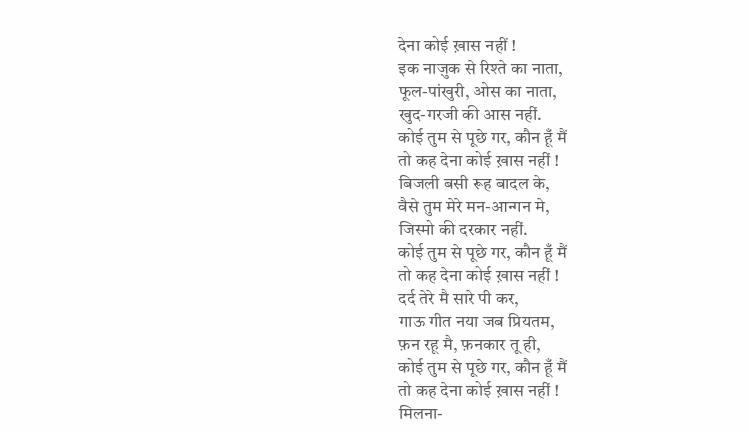देना कोई ख़ास नहीं !
इक नाज़ुक से रिश्ते का नाता,
फूल-पांखुरी, ओस का नाता,
खुद-गरजी की आस नहीं.
कोई तुम से पूछे गर, कौन हूँ मैं
तो कह देना कोई ख़ास नहीं !
बिजली बसी रूह बादल के,
वैसे तुम मेरे मन-आन्गन मे,
जिस्मो की दरकार नहीं.
कोई तुम से पूछे गर, कौन हूँ मैं
तो कह देना कोई ख़ास नहीं !
दर्द तेरे मै सारे पी कर,
गाऊ गीत नया जब प्रियतम,
फ़न रहू मै, फ़नकार तू ही,
कोई तुम से पूछे गर, कौन हूँ मैं
तो कह देना कोई ख़ास नहीं !
मिलना-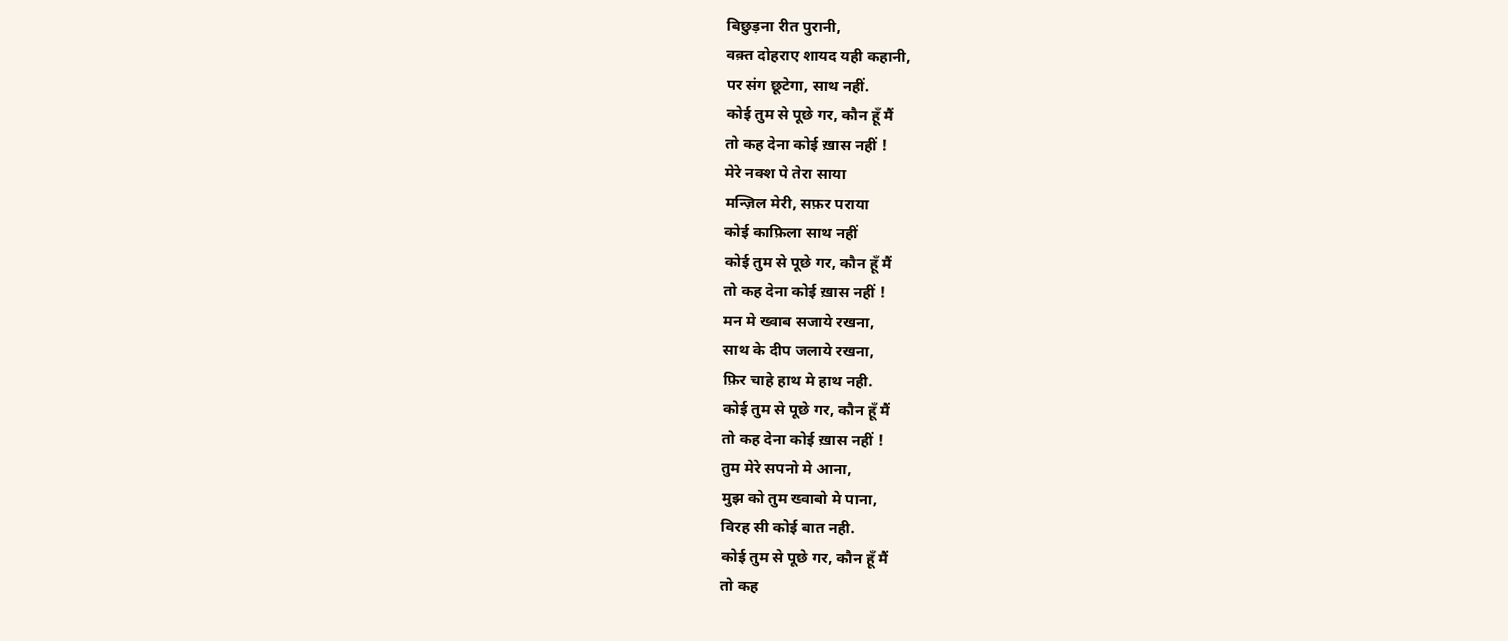बिछुड़ना रीत पुरानी,
वक़्त दोहराए शायद यही कहानी,
पर संग छूटेगा, साथ नहीं.
कोई तुम से पूछे गर, कौन हूँ मैं
तो कह देना कोई ख़ास नहीं !
मेरे नक्श पे तेरा साया
मन्ज़िल मेरी, सफ़र पराया
कोई काफ़िला साथ नहीं
कोई तुम से पूछे गर, कौन हूँ मैं
तो कह देना कोई ख़ास नहीं !
मन मे ख्वाब सजाये रखना,
साथ के दीप जलाये रखना,
फ़िर चाहे हाथ मे हाथ नही.
कोई तुम से पूछे गर, कौन हूँ मैं
तो कह देना कोई ख़ास नहीं !
तुम मेरे सपनो मे आना,
मुझ को तुम ख्वाबो मे पाना,
विरह सी कोई बात नही.
कोई तुम से पूछे गर, कौन हूँ मैं
तो कह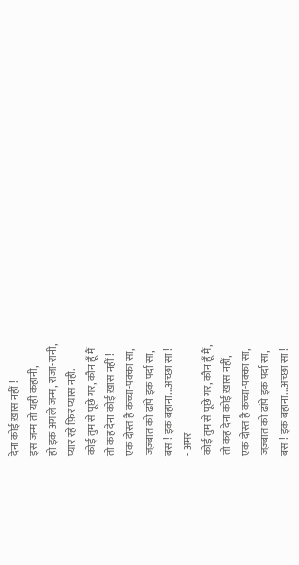देना कोई ख़ास नहीं !
इस जन्म तो यही कहानी,
हो इक अगले जन्म, राजा-रानी,
प्यार रहे फ़िर प्यास नही.
कोई तुम से पूछे गर, कौन हूँ मैं
तो कह देना कोई ख़ास नहीं !
एक दोस्त है कच्चा-पक्का सा,
जज़्बात को ढांपे इक पर्दा सा,
बस ! इक बहाना...अच्छा सा !
- अमर
कोई तुम से पूछे गर, कौन हूँ मैं,
तो कह देना कोई ख़ास नहीं,
एक दोस्त है कच्चा-पक्का सा,
जज़्बात को ढांपे इक पर्दा सा,
बस ! इक बहाना...अच्छा सा !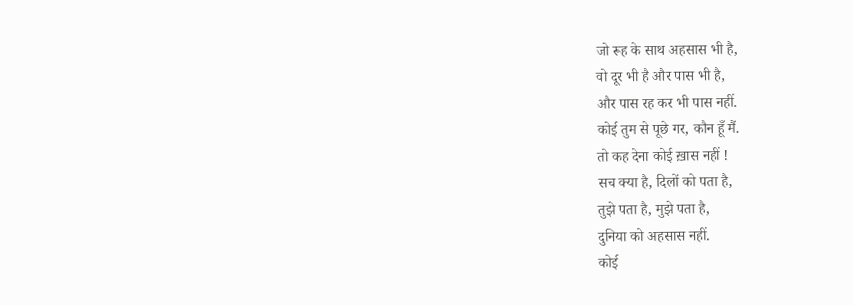जो रूह के साथ अहसास भी है,
वो दूर भी है और पास भी है,
और पास रह कर भी पास नहीं.
कोई तुम से पूछे गर, कौन हूँ मैं.
तो कह देना कोई ख़ास नहीं !
सच क्या है, दिलों को पता है,
तुझे पता है, मुझे पता है,
दुनिया को अहसास नहीं.
कोई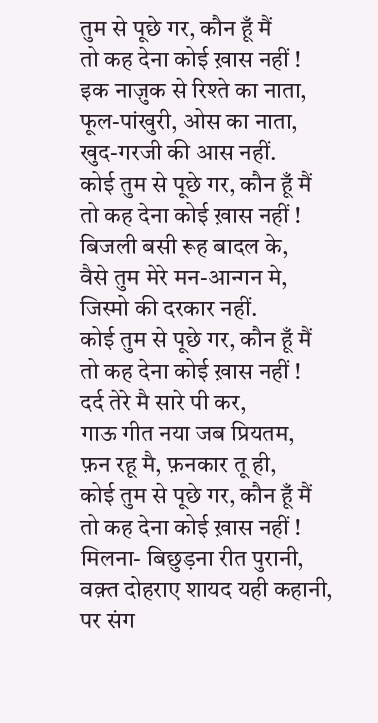तुम से पूछे गर, कौन हूँ मैं
तो कह देना कोई ख़ास नहीं !
इक नाज़ुक से रिश्ते का नाता,
फूल-पांखुरी, ओस का नाता,
खुद-गरजी की आस नहीं.
कोई तुम से पूछे गर, कौन हूँ मैं
तो कह देना कोई ख़ास नहीं !
बिजली बसी रूह बादल के,
वैसे तुम मेरे मन-आन्गन मे,
जिस्मो की दरकार नहीं.
कोई तुम से पूछे गर, कौन हूँ मैं
तो कह देना कोई ख़ास नहीं !
दर्द तेरे मै सारे पी कर,
गाऊ गीत नया जब प्रियतम,
फ़न रहू मै, फ़नकार तू ही,
कोई तुम से पूछे गर, कौन हूँ मैं
तो कह देना कोई ख़ास नहीं !
मिलना- बिछुड़ना रीत पुरानी,
वक़्त दोहराए शायद यही कहानी,
पर संग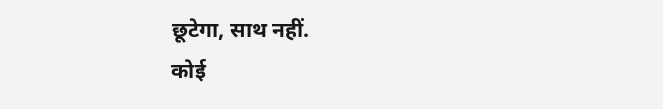छूटेगा, साथ नहीं.
कोई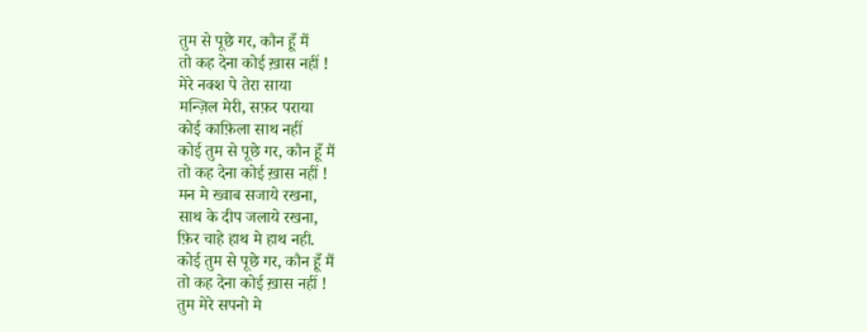तुम से पूछे गर, कौन हूँ मैं
तो कह देना कोई ख़ास नहीं !
मेरे नक्श पे तेरा साया
मन्ज़िल मेरी, सफ़र पराया
कोई काफ़िला साथ नहीं
कोई तुम से पूछे गर, कौन हूँ मैं
तो कह देना कोई ख़ास नहीं !
मन मे ख्वाब सजाये रखना,
साथ के दीप जलाये रखना,
फ़िर चाहे हाथ मे हाथ नही.
कोई तुम से पूछे गर, कौन हूँ मैं
तो कह देना कोई ख़ास नहीं !
तुम मेरे सपनो मे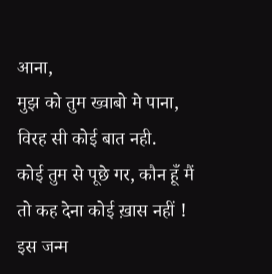आना,
मुझ को तुम ख्वाबो मे पाना,
विरह सी कोई बात नही.
कोई तुम से पूछे गर, कौन हूँ मैं
तो कह देना कोई ख़ास नहीं !
इस जन्म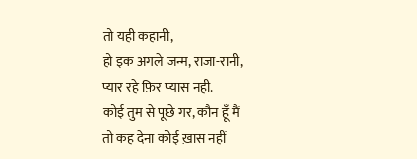तो यही कहानी,
हो इक अगले जन्म, राजा-रानी,
प्यार रहे फ़िर प्यास नही.
कोई तुम से पूछे गर, कौन हूँ मैं
तो कह देना कोई ख़ास नहीं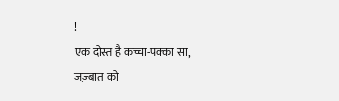!
एक दोस्त है कच्चा-पक्का सा,
जज़्बात को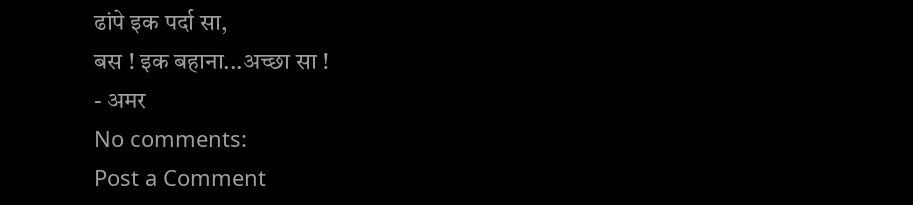ढांपे इक पर्दा सा,
बस ! इक बहाना...अच्छा सा !
- अमर
No comments:
Post a Comment